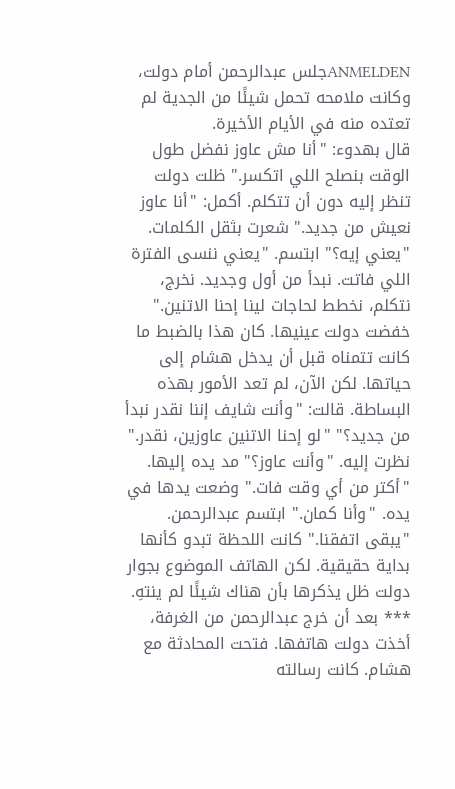ANMELDENجلس عبدالرحمن أمام دولت، وكانت ملامحه تحمل شيئًا من الجدية لم تعتده منه في الأيام الأخيرة.
قال بهدوء: "أنا مش عاوز نفضل طول الوقت بنصلح اللي اتكسر." ظلت دولت تنظر إليه دون أن تتكلم. أكمل: "أنا عاوز نعيش من جديد." شعرت بثقل الكلمات. "يعني إيه؟" ابتسم. "يعني ننسى الفترة اللي فاتت. نبدأ من أول وجديد. نخرج، نتكلم، نخطط لحاجات لينا إحنا الاتنين." خفضت دولت عينيها. كان هذا بالضبط ما كانت تتمناه قبل أن يدخل هشام إلى حياتها. لكن الآن، لم تعد الأمور بهذه البساطة. قالت: "وأنت شايف إننا نقدر نبدأ من جديد؟" "لو إحنا الاتنين عاوزين، نقدر." نظرت إليه. "وأنت عاوز؟" مد يده إليها. "أكتر من أي وقت فات." وضعت يدها في يده. "وأنا كمان." ابتسم عبدالرحمن. "يبقى اتفقنا." كانت اللحظة تبدو كأنها بداية حقيقية. لكن الهاتف الموضوع بجوار دولت ظل يذكرها بأن هناك شيئًا لم ينتهِ. *** بعد أن خرج عبدالرحمن من الغرفة، أخذت دولت هاتفها. فتحت المحادثة مع هشام. كانت رسالته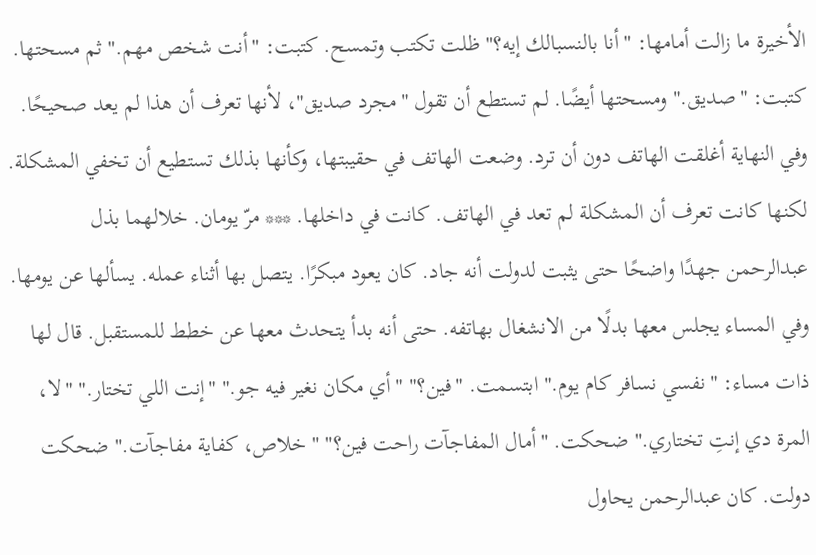الأخيرة ما زالت أمامها: "أنا بالنسبالك إيه؟" ظلت تكتب وتمسح. كتبت: "أنت شخص مهم." ثم مسحتها. كتبت: "صديق." ومسحتها أيضًا. لم تستطع أن تقول "مجرد صديق"، لأنها تعرف أن هذا لم يعد صحيحًا. وفي النهاية أغلقت الهاتف دون أن ترد. وضعت الهاتف في حقيبتها، وكأنها بذلك تستطيع أن تخفي المشكلة. لكنها كانت تعرف أن المشكلة لم تعد في الهاتف. كانت في داخلها. *** مرّ يومان. خلالهما بذل عبدالرحمن جهدًا واضحًا حتى يثبت لدولت أنه جاد. كان يعود مبكرًا. يتصل بها أثناء عمله. يسألها عن يومها. وفي المساء يجلس معها بدلًا من الانشغال بهاتفه. حتى أنه بدأ يتحدث معها عن خطط للمستقبل. قال لها ذات مساء: "نفسي نسافر كام يوم." ابتسمت. "فين؟" "أي مكان نغير فيه جو." "إنت اللي تختار." "لا، المرة دي إنتِ تختاري." ضحكت. "أمال المفاجآت راحت فين؟" "خلاص، كفاية مفاجآت." ضحكت دولت. كان عبدالرحمن يحاول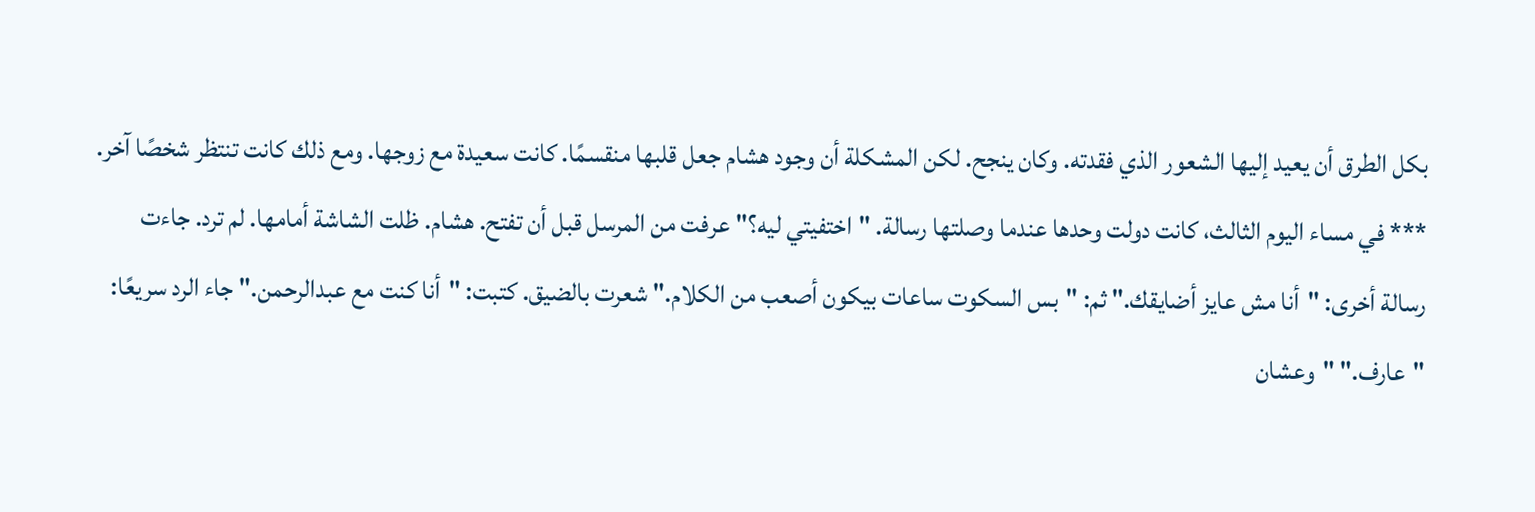بكل الطرق أن يعيد إليها الشعور الذي فقدته. وكان ينجح. لكن المشكلة أن وجود هشام جعل قلبها منقسمًا. كانت سعيدة مع زوجها. ومع ذلك كانت تنتظر شخصًا آخر. *** في مساء اليوم الثالث، كانت دولت وحدها عندما وصلتها رسالة. "اختفيتي ليه؟" عرفت من المرسل قبل أن تفتح. هشام. ظلت الشاشة أمامها. لم ترد. جاءت رسالة أخرى: "أنا مش عايز أضايقك." ثم: "بس السكوت ساعات بيكون أصعب من الكلام." شعرت بالضيق. كتبت: "أنا كنت مع عبدالرحمن." جاء الرد سريعًا: "عارف." "وعشان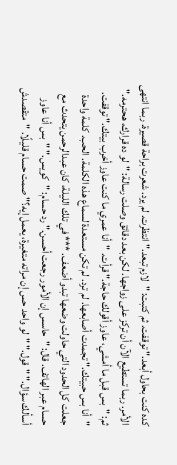كده كنت بحاول أبعد." توقفت. ثم كتبت: "لازم تبعد." انتظرت. لم يرد. شعرت براحة قصيرة. ربما انتهى الأمر. ربما تستطيع الآن أن تركز على زواجها. لكن بعد دقائق وصلت رسالة: "لو ده قرارك، هحترمه." ثم: "بس قبل ما أمشي، عاوز أقولك حاجة." قرأت. "أنا عمري ما كنت عاوز أخرب بيتك." توقفت. "أنا بس حبيتك." تجمدت أصابعها. لم ترد. لم تكن مستعدة لسماع هذه الكلمة. الحب. كلمة واحدة جعلت كل الحدود التي حاولت وضعها تبدو أضعف. *** في تلك الليلة، كان عبدالرحمن يتحدث مع حسام عبر الهاتف. قال: "حاسس إن الأمور رجعت أحسن." رد حسام: "كويس." "بس أنا عاوز أسألك سؤال." "قول." "لو واحد حس إن مراته متغيرة، يعمل إيه؟" صمت حسام قليلًا. "متقصدش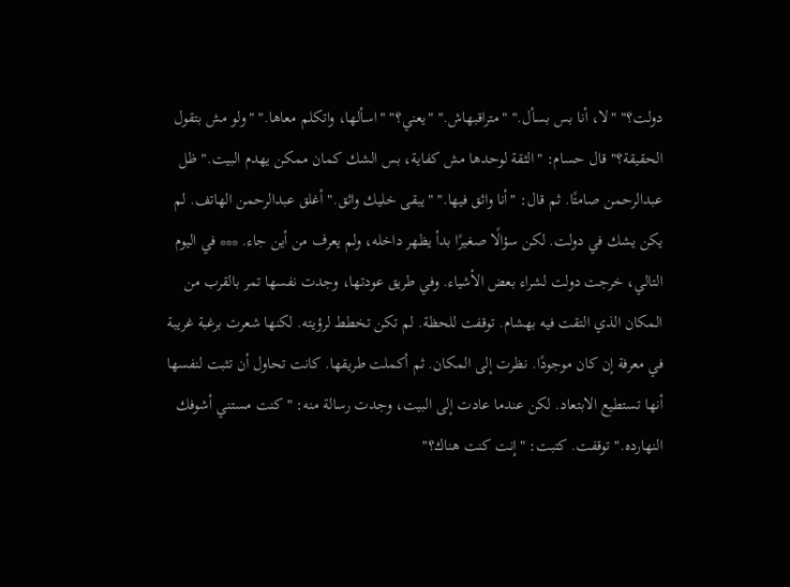دولت؟" "لا، أنا بس بسأل." "متراقبهاش." "يعني؟" "اسألها، واتكلم معاها." "ولو مش بتقول الحقيقة؟" قال حسام: "الثقة لوحدها مش كفاية، بس الشك كمان ممكن يهدم البيت." ظل عبدالرحمن صامتًا. ثم قال: "أنا واثق فيها." "يبقى خليك واثق." أغلق عبدالرحمن الهاتف. لم يكن يشك في دولت. لكن سؤالًا صغيرًا بدأ يظهر داخله، ولم يعرف من أين جاء. *** في اليوم التالي، خرجت دولت لشراء بعض الأشياء. وفي طريق عودتها، وجدت نفسها تمر بالقرب من المكان الذي التقت فيه بهشام. توقفت للحظة. لم تكن تخطط لرؤيته. لكنها شعرت برغبة غريبة في معرفة إن كان موجودًا. نظرت إلى المكان. ثم أكملت طريقها. كانت تحاول أن تثبت لنفسها أنها تستطيع الابتعاد. لكن عندما عادت إلى البيت، وجدت رسالة منه: "كنت مستني أشوفك النهارده." توقفت. كتبت: "إنت كنت هناك؟"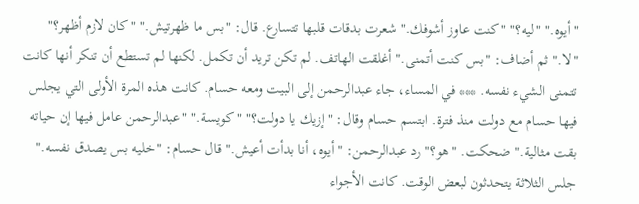"أيوه." "ليه؟" "كنت عاوز أشوفك." شعرت بدقات قلبها تتسارع. قال: "بس ما ظهرتيش." "كان لازم أظهر؟" "لا." ثم أضاف: "بس كنت أتمنى." أغلقت الهاتف. لم تكن تريد أن تكمل. لكنها لم تستطع أن تنكر أنها كانت تتمنى الشيء نفسه. *** في المساء، جاء عبدالرحمن إلى البيت ومعه حسام. كانت هذه المرة الأولى التي يجلس فيها حسام مع دولت منذ فترة. ابتسم حسام وقال: "إزيك يا دولت؟" "كويسة." "عبدالرحمن عامل فيها إن حياته بقت مثالية." ضحكت. "هو؟" رد عبدالرحمن: "أيوه، أنا بدأت أعيش." قال حسام: "خليه بس يصدق نفسه." جلس الثلاثة يتحدثون لبعض الوقت. كانت الأجواء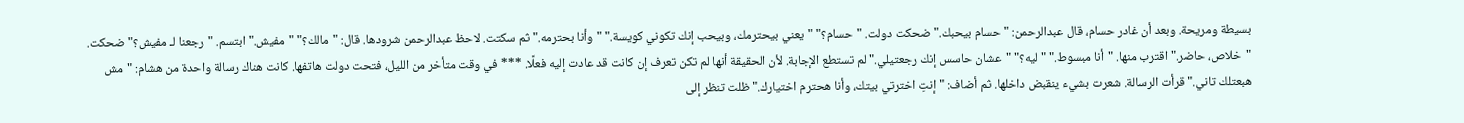بسيطة ومريحة. وبعد أن غادر حسام، قال عبدالرحمن: "حسام بيحبك." ضحكت دولت. "حسام؟" "يعني بيحترمك، وبيحب إنك تكوني كويسة." "وأنا بحترمه." ثم سكتت. لاحظ عبدالرحمن شرودها. قال: "مالك؟" "مفيش." ابتسم. "رجعنا لـ مفيش؟" ضحكت. "خلاص، حاضر." اقترب منها. "أنا مبسوط." "ليه؟" "عشان حاسس إنك رجعتيلي." لم تستطع الإجابة. لأن الحقيقة أنها لم تكن تعرف إن كانت قد عادت إليه فعلًا. *** في وقت متأخر من الليل، فتحت دولت هاتفها. كانت هناك رسالة واحدة من هشام: "مش هبعتلك تاني." قرأت الرسالة. شعرت بشيء ينقبض داخلها. ثم أضاف: "إنتِ اخترتي بيتك، وأنا هحترم اختيارك." ظلت تنظر إلى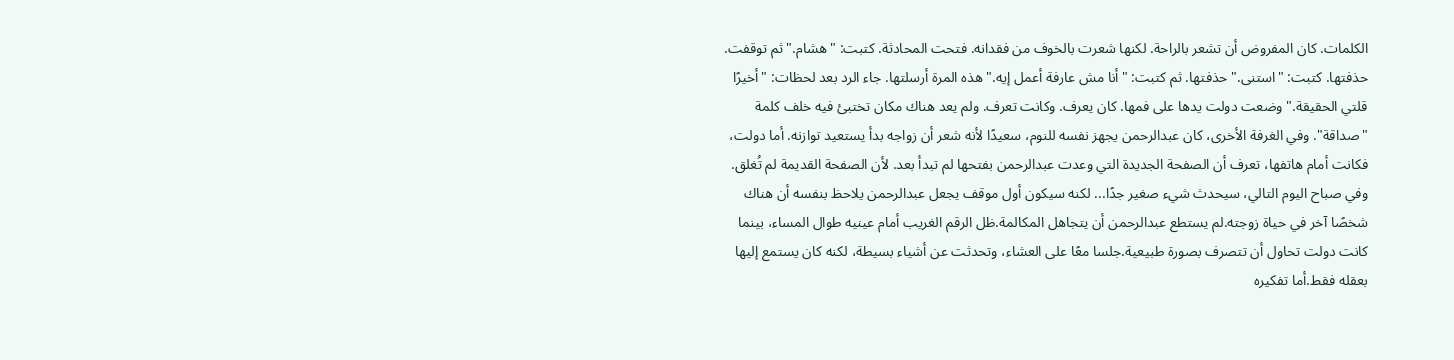الكلمات. كان المفروض أن تشعر بالراحة. لكنها شعرت بالخوف من فقدانه. فتحت المحادثة. كتبت: "هشام." ثم توقفت. حذفتها. كتبت: "استنى." حذفتها. ثم كتبت: "أنا مش عارفة أعمل إيه." هذه المرة أرسلتها. جاء الرد بعد لحظات: "أخيرًا قلتي الحقيقة." وضعت دولت يدها على فمها. كان يعرف. وكانت تعرف. ولم يعد هناك مكان تختبئ فيه خلف كلمة "صداقة". وفي الغرفة الأخرى، كان عبدالرحمن يجهز نفسه للنوم، سعيدًا لأنه شعر أن زواجه بدأ يستعيد توازنه. أما دولت، فكانت أمام هاتفها، تعرف أن الصفحة الجديدة التي وعدت عبدالرحمن بفتحها لم تبدأ بعد. لأن الصفحة القديمة لم تُغلق. وفي صباح اليوم التالي، سيحدث شيء صغير جدًا... لكنه سيكون أول موقف يجعل عبدالرحمن يلاحظ بنفسه أن هناك شخصًا آخر في حياة زوجته.لم يستطع عبدالرحمن أن يتجاهل المكالمة.ظل الرقم الغريب أمام عينيه طوال المساء، بينما كانت دولت تحاول أن تتصرف بصورة طبيعية.جلسا معًا على العشاء، وتحدثت عن أشياء بسيطة، لكنه كان يستمع إليها بعقله فقط.أما تفكيره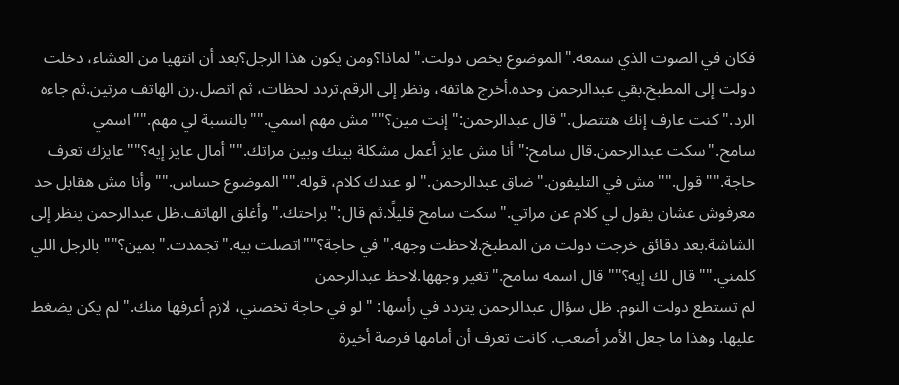فكان في الصوت الذي سمعه."الموضوع يخص دولت."لماذا؟ومن يكون هذا الرجل؟بعد أن انتهيا من العشاء، دخلت دولت إلى المطبخ.بقي عبدالرحمن وحده.أخرج هاتفه، ونظر إلى الرقم.تردد لحظات، ثم اتصل.رن الهاتف مرتين.ثم جاءه الرد."كنت عارف إنك هتتصل."قال عبدالرحمن:"إنت مين؟""مش مهم اسمي.""بالنسبة لي مهم.""اسمي سامح."سكت عبدالرحمن.قال سامح:"أنا مش عايز أعمل مشكلة بينك وبين مراتك.""أمال عايز إيه؟""عايزك تعرف حاجة.""قول.""مش في التليفون."ضاق عبدالرحمن."لو عندك كلام، قوله.""الموضوع حساس.""وأنا مش هقابل حد معرفوش عشان يقول لي كلام عن مراتي."سكت سامح قليلًا.ثم قال:"براحتك."وأغلق الهاتف.ظل عبدالرحمن ينظر إلى الشاشة.بعد دقائق خرجت دولت من المطبخ.لاحظت وجهه."في حاجة؟""اتصلت بيه."تجمدت."بمين؟""بالرجل اللي كلمني.""قال لك إيه؟""قال اسمه سامح."تغير وجهها.لاحظ عبدالرحمن
لم تستطع دولت النوم. ظل سؤال عبدالرحمن يتردد في رأسها: "لو في حاجة تخصني، لازم أعرفها منك." لم يكن يضغط عليها. وهذا ما جعل الأمر أصعب. كانت تعرف أن أمامها فرصة أخيرة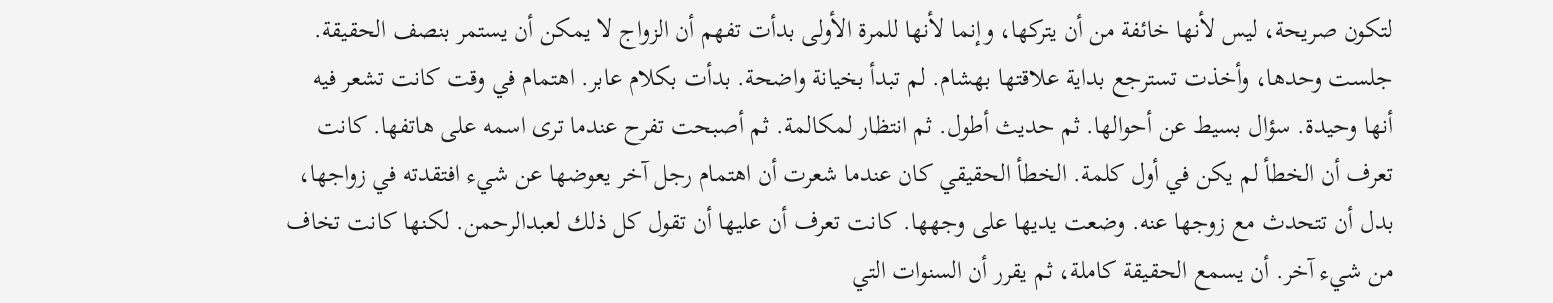لتكون صريحة، ليس لأنها خائفة من أن يتركها، وإنما لأنها للمرة الأولى بدأت تفهم أن الزواج لا يمكن أن يستمر بنصف الحقيقة. جلست وحدها، وأخذت تسترجع بداية علاقتها بهشام. لم تبدأ بخيانة واضحة. بدأت بكلام عابر. اهتمام في وقت كانت تشعر فيه أنها وحيدة. سؤال بسيط عن أحوالها. ثم حديث أطول. ثم انتظار لمكالمة. ثم أصبحت تفرح عندما ترى اسمه على هاتفها. كانت تعرف أن الخطأ لم يكن في أول كلمة. الخطأ الحقيقي كان عندما شعرت أن اهتمام رجل آخر يعوضها عن شيء افتقدته في زواجها، بدل أن تتحدث مع زوجها عنه. وضعت يديها على وجهها. كانت تعرف أن عليها أن تقول كل ذلك لعبدالرحمن. لكنها كانت تخاف من شيء آخر. أن يسمع الحقيقة كاملة، ثم يقرر أن السنوات التي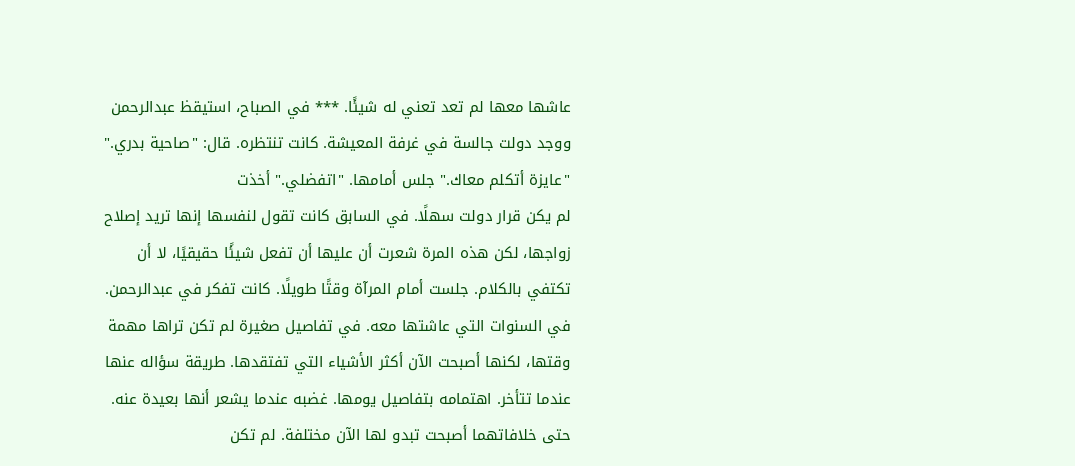عاشها معها لم تعد تعني له شيئًا. *** في الصباح، استيقظ عبدالرحمن ووجد دولت جالسة في غرفة المعيشة. كانت تنتظره. قال: "صاحية بدري." "عايزة أتكلم معاك." جلس أمامها. "اتفضلي." أخذت
لم يكن قرار دولت سهلًا. في السابق كانت تقول لنفسها إنها تريد إصلاح زواجها، لكن هذه المرة شعرت أن عليها أن تفعل شيئًا حقيقيًا، لا أن تكتفي بالكلام. جلست أمام المرآة وقتًا طويلًا. كانت تفكر في عبدالرحمن. في السنوات التي عاشتها معه. في تفاصيل صغيرة لم تكن تراها مهمة وقتها، لكنها أصبحت الآن أكثر الأشياء التي تفتقدها. طريقة سؤاله عنها عندما تتأخر. اهتمامه بتفاصيل يومها. غضبه عندما يشعر أنها بعيدة عنه. حتى خلافاتهما أصبحت تبدو لها الآن مختلفة. لم تكن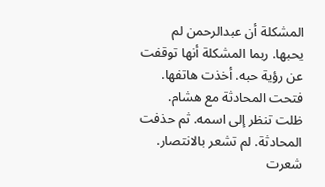المشكلة أن عبدالرحمن لم يحبها. ربما المشكلة أنها توقفت عن رؤية حبه. أخذت هاتفها. فتحت المحادثة مع هشام. ظلت تنظر إلى اسمه. ثم حذفت المحادثة. لم تشعر بالانتصار. شعرت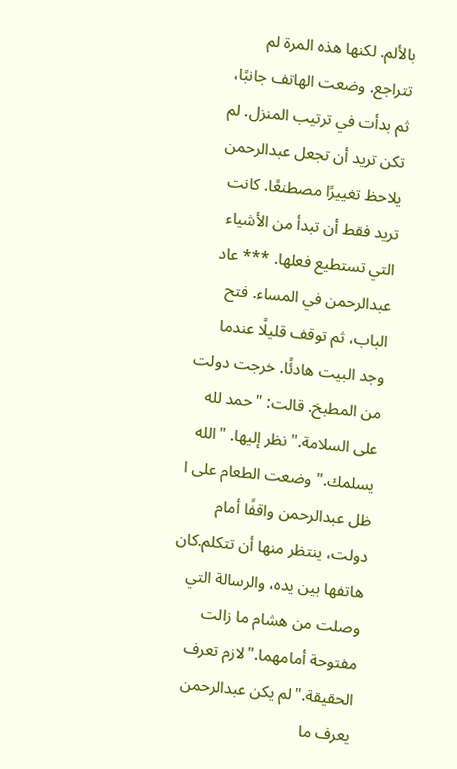بالألم. لكنها هذه المرة لم تتراجع. وضعت الهاتف جانبًا، ثم بدأت في ترتيب المنزل. لم تكن تريد أن تجعل عبدالرحمن يلاحظ تغييرًا مصطنعًا. كانت تريد فقط أن تبدأ من الأشياء التي تستطيع فعلها. *** عاد عبدالرحمن في المساء. فتح الباب، ثم توقف قليلًا عندما وجد البيت هادئًا. خرجت دولت من المطبخ. قالت: "حمد لله على السلامة." نظر إليها. "الله يسلمك." وضعت الطعام على ا
ظل عبدالرحمن واقفًا أمام دولت، ينتظر منها أن تتكلم.كان هاتفها بين يده، والرسالة التي وصلت من هشام ما زالت مفتوحة أمامهما."لازم تعرف الحقيقة."لم يكن عبدالرحمن يعرف ما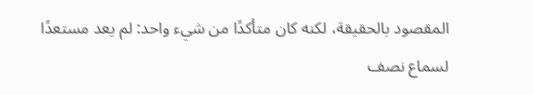المقصود بالحقيقة، لكنه كان متأكدًا من شيء واحد: لم يعد مستعدًا لسماع نصف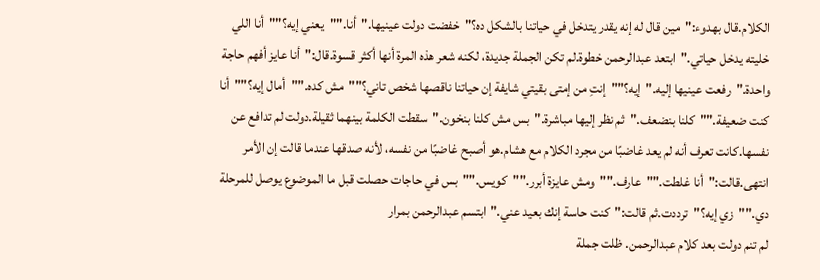الكلام.قال بهدوء:"مين قال له إنه يقدر يتدخل في حياتنا بالشكل ده؟"خفضت دولت عينيها."أنا.""يعني إيه؟""أنا اللي خليته يدخل حياتي."ابتعد عبدالرحمن خطوة.لم تكن الجملة جديدة، لكنه شعر هذه المرة أنها أكثر قسوة.قال:"أنا عايز أفهم حاجة واحدة."رفعت عينيها إليه."إيه؟""إنتِ من إمتى بقيتي شايفة إن حياتنا ناقصها شخص تاني؟""مش كده.""أمال إيه؟""أنا كنت ضعيفة.""كلنا بنضعف."ثم نظر إليها مباشرة."بس مش كلنا بنخون."سقطت الكلمة بينهما ثقيلة.دولت لم تدافع عن نفسها.كانت تعرف أنه لم يعد غاضبًا من مجرد الكلام مع هشام.هو أصبح غاضبًا من نفسه، لأنه صدقها عندما قالت إن الأمر انتهى.قالت:"أنا غلطت.""عارف.""ومش عايزة أبرر.""كويس.""بس في حاجات حصلت قبل ما الموضوع يوصل للمرحلة دي.""زي إيه؟"ترددت.ثم قالت:"كنت حاسة إنك بعيد عني."ابتسم عبدالرحمن بمرار
لم تنم دولت بعد كلام عبدالرحمن. ظلت جملة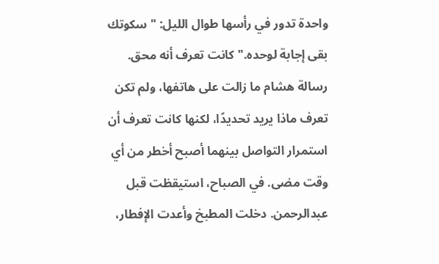واحدة تدور في رأسها طوال الليل: "سكوتك بقى إجابة لوحده." كانت تعرف أنه محق. رسالة هشام ما زالت على هاتفها، ولم تكن تعرف ماذا يريد تحديدًا، لكنها كانت تعرف أن استمرار التواصل بينهما أصبح أخطر من أي وقت مضى. في الصباح، استيقظت قبل عبدالرحمن. دخلت المطبخ وأعدت الإفطار،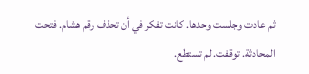ثم عادت وجلست وحدها. كانت تفكر في أن تحذف رقم هشام. فتحت المحادثة. توقفت. لم تستطع.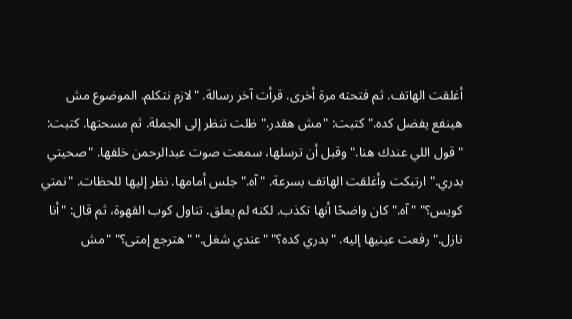أغلقت الهاتف. ثم فتحته مرة أخرى. قرأت آخر رسالة. "لازم نتكلم. الموضوع مش هينفع يفضل كده." كتبت: "مش هقدر." ظلت تنظر إلى الجملة. ثم مسحتها. كتبت: "قول اللي عندك هنا." وقبل أن ترسلها، سمعت صوت عبدالرحمن خلفها. "صحيتي بدري." ارتبكت وأغلقت الهاتف بسرعة. "آه." جلس أمامها. نظر إليها للحظات. "نمتي كويس؟" "آه." كان واضحًا أنها تكذب. لكنه لم يعلق. تناول كوب القهوة، ثم قال: "أنا نازل." رفعت عينيها إليه. "بدري كده؟" "عندي شغل." "هترجع إمتى؟" "مش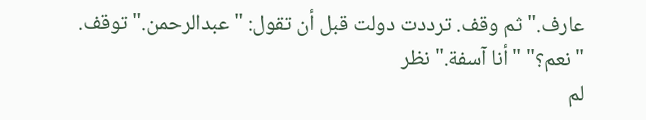عارف." ثم وقف. ترددت دولت قبل أن تقول: "عبدالرحمن." توقف. "نعم؟" "أنا آسفة." نظر
لم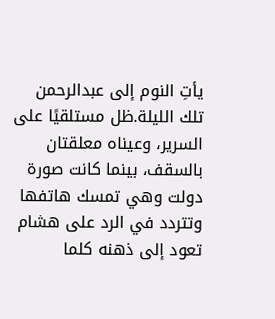يأتِ النوم إلى عبدالرحمن تلك الليلة.ظل مستلقيًا على السرير، وعيناه معلقتان بالسقف، بينما كانت صورة دولت وهي تمسك هاتفها وتتردد في الرد على هشام تعود إلى ذهنه كلما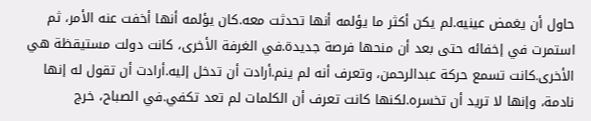حاول أن يغمض عينيه.لم يكن أكثر ما يؤلمه أنها تحدثت معه.كان يؤلمه أنها أخفت عنه الأمر، ثم استمرت في إخفائه حتى بعد أن منحها فرصة جديدة.في الغرفة الأخرى، كانت دولت مستيقظة هي الأخرى.كانت تسمع حركة عبدالرحمن، وتعرف أنه لم ينم.أرادت أن تدخل إليه.أرادت أن تقول له إنها نادمة، وإنها لا تريد أن تخسره.لكنها كانت تعرف أن الكلمات لم تعد تكفي.في الصباح، خرج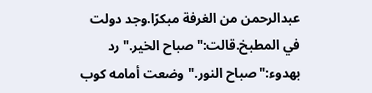عبدالرحمن من الغرفة مبكرًا.وجد دولت في المطبخ.قالت:"صباح الخير."رد بهدوء:"صباح النور."وضعت أمامه كوب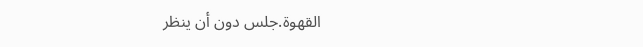القهوة.جلس دون أن ينظر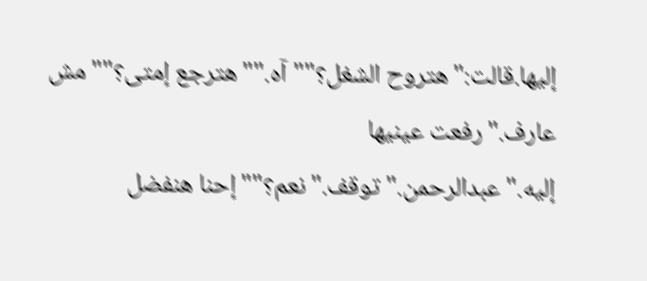إليها.قالت:"هتروح الشغل؟""آه.""هترجع إمتى؟""مش عارف."رفعت عينيها إليه."عبدالرحمن."توقف."نعم؟""إحنا هنفضل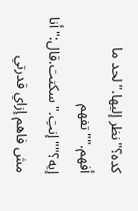كده؟"نظر إليها."لحد ما أفهم.""تفهم إيه؟""إنتِ."سكتت.قال:"أنا مش فاهم إزاي قدرتي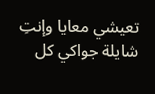تعيشي معايا وإنتِ شايلة جواكي كل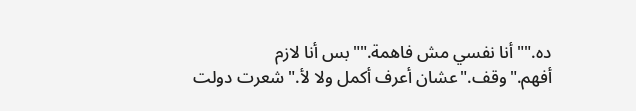ده.""أنا نفسي مش فاهمة.""بس أنا لازم أفهم."وقف."عشان أعرف أكمل ولا لأ."شعرت دولت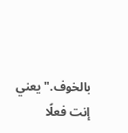بالخوف."يعني إنت فعلًا